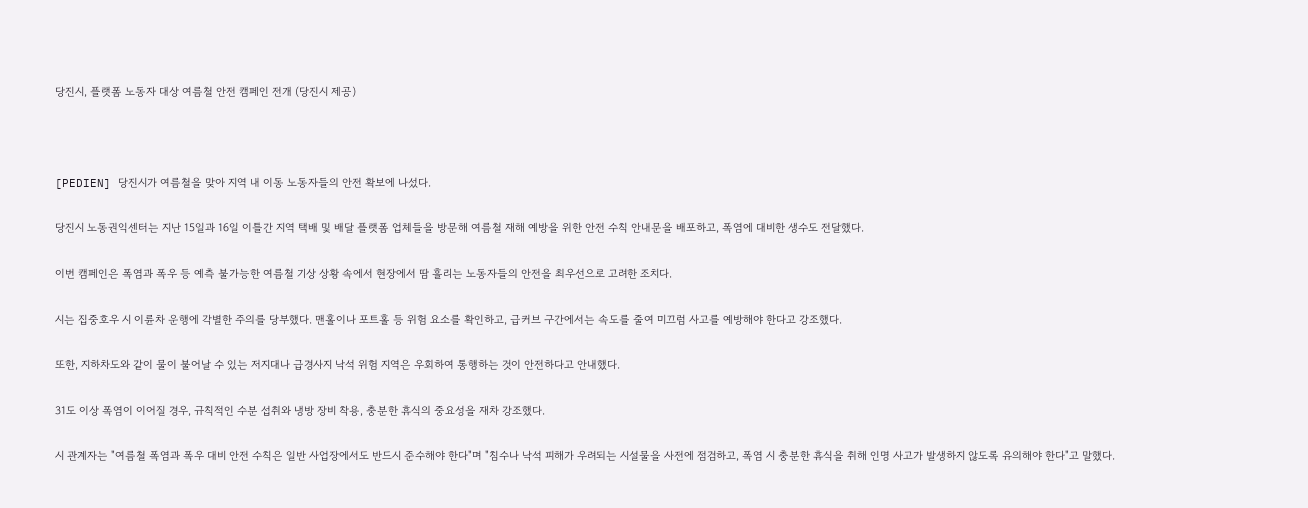당진시, 플랫폼 노동자 대상 여름철 안전 캠페인 전개 (당진시 제공)



[PEDIEN] 당진시가 여름철을 맞아 지역 내 이동 노동자들의 안전 확보에 나섰다.

당진시 노동권익센터는 지난 15일과 16일 이틀간 지역 택배 및 배달 플랫폼 업체들을 방문해 여름철 재해 예방을 위한 안전 수칙 안내문을 배포하고, 폭염에 대비한 생수도 전달했다.

이번 캠페인은 폭염과 폭우 등 예측 불가능한 여름철 기상 상황 속에서 현장에서 땀 흘리는 노동자들의 안전을 최우선으로 고려한 조치다.

시는 집중호우 시 이륜차 운행에 각별한 주의를 당부했다. 맨홀이나 포트홀 등 위험 요소를 확인하고, 급커브 구간에서는 속도를 줄여 미끄럼 사고를 예방해야 한다고 강조했다.

또한, 지하차도와 같이 물이 불어날 수 있는 저지대나 급경사지 낙석 위험 지역은 우회하여 통행하는 것이 안전하다고 안내했다.

31도 이상 폭염이 이어질 경우, 규칙적인 수분 섭취와 냉방 장비 착용, 충분한 휴식의 중요성을 재차 강조했다.

시 관계자는 "여름철 폭염과 폭우 대비 안전 수칙은 일반 사업장에서도 반드시 준수해야 한다"며 "침수나 낙석 피해가 우려되는 시설물을 사전에 점검하고, 폭염 시 충분한 휴식을 취해 인명 사고가 발생하지 않도록 유의해야 한다"고 말했다.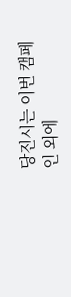당진시는 이번 캠페인 외에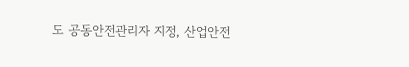도 공동안전관리자 지정, 산업안전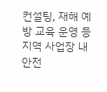컨설팅, 재해 예방 교육 운영 등 지역 사업장 내 안전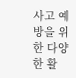사고 예방을 위한 다양한 활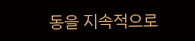동을 지속적으로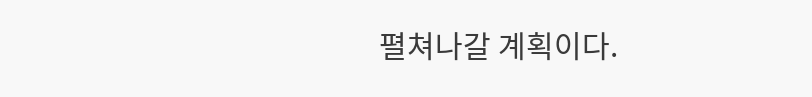펼쳐나갈 계획이다.